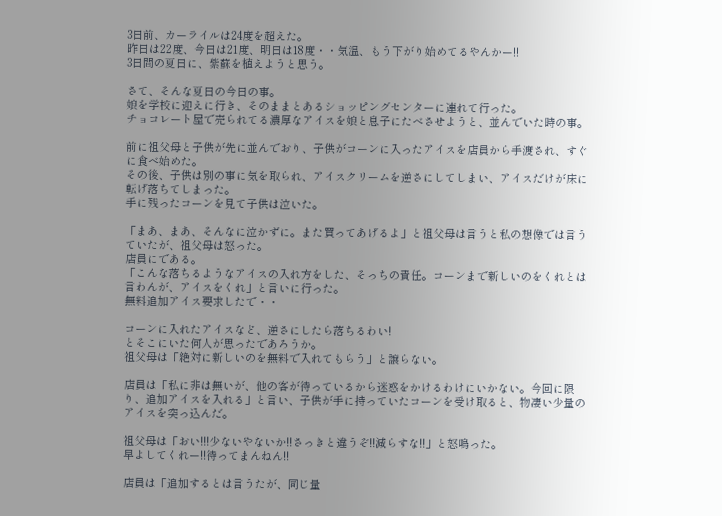3日前、カーライルは24度を超えた。
昨日は22度、今日は21度、明日は18度・・気温、もう下がり始めてるやんかー!!
3日間の夏日に、紫蘇を植えようと思う。

さて、そんな夏日の今日の事。
娘を学校に迎えに行き、そのままとあるショッピングセンターに連れて行った。
チョコレート屋で売られてる濃厚なアイスを娘と息子にたべさせようと、並んでいた時の事。

前に祖父母と子供が先に並んでおり、子供がコーンに入ったアイスを店員から手渡され、すぐに食べ始めた。
その後、子供は別の事に気を取られ、アイスクリームを逆さにしてしまい、アイスだけが床に転げ落ちてしまった。
手に残ったコーンを見て子供は泣いた。

「まあ、まあ、そんなに泣かずに。また買ってあげるよ」と祖父母は言うと私の想像では言うていたが、祖父母は怒った。
店員にである。
「こんな落ちるようなアイスの入れ方をした、そっちの責任。コーンまで新しいのをくれとは言わんが、アイスをくれ」と言いに行った。
無料追加アイス要求したで・・

コーンに入れたアイスなど、逆さにしたら落ちるわい!
とそこにいた何人が思ったであろうか。
祖父母は「絶対に新しいのを無料で入れてもらう」と譲らない。

店員は「私に非は無いが、他の客が待っているから迷惑をかけるわけにいかない。今回に限り、追加アイスを入れる」と言い、子供が手に持っていたコーンを受け取ると、物凄い少量のアイスを突っ込んだ。

祖父母は「おい!!!少ないやないか!!さっきと違うぞ!!減らすな!!」と怒鳴った。
早よしてくれー!!待ってまんねん!!

店員は「追加するとは言うたが、同じ量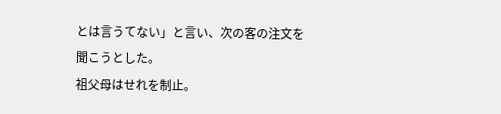とは言うてない」と言い、次の客の注文を聞こうとした。
祖父母はせれを制止。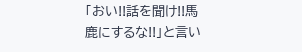「おい!!話を聞け!!馬鹿にするな!!」と言い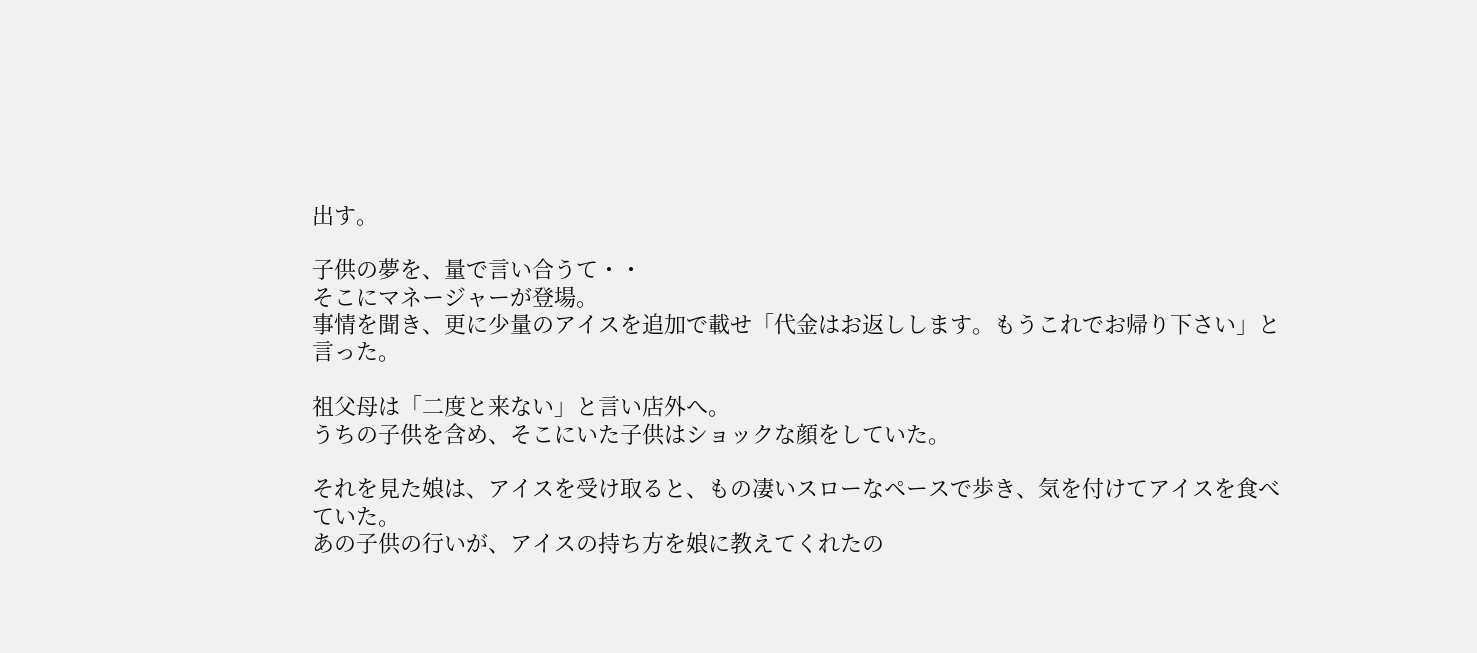出す。

子供の夢を、量で言い合うて・・
そこにマネージャーが登場。
事情を聞き、更に少量のアイスを追加で載せ「代金はお返しします。もうこれでお帰り下さい」と言った。

祖父母は「二度と来ない」と言い店外へ。
うちの子供を含め、そこにいた子供はショックな顔をしていた。

それを見た娘は、アイスを受け取ると、もの凄いスローなペースで歩き、気を付けてアイスを食べていた。
あの子供の行いが、アイスの持ち方を娘に教えてくれたの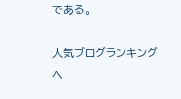である。

人気ブログランキングへ